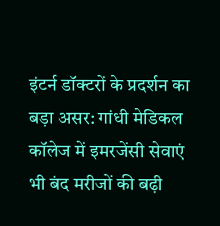इंटर्न डॉक्टरों के प्रदर्शन का बड़ा असर: गांधी मेडिकल कॉलेज में इमरजेंसी सेवाएं भी बंद मरीजों की बढ़ी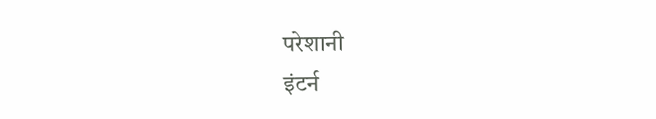परेशानी
इंटर्न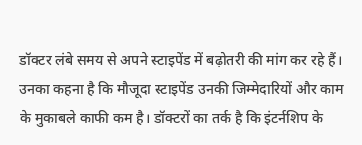डॉक्टर लंबे समय से अपने स्टाइपेंड में बढ़ोतरी की मांग कर रहे हैं। उनका कहना है कि मौजूदा स्टाइपेंड उनकी जिम्मेदारियों और काम के मुकाबले काफी कम है। डॉक्टरों का तर्क है कि इंटर्नशिप के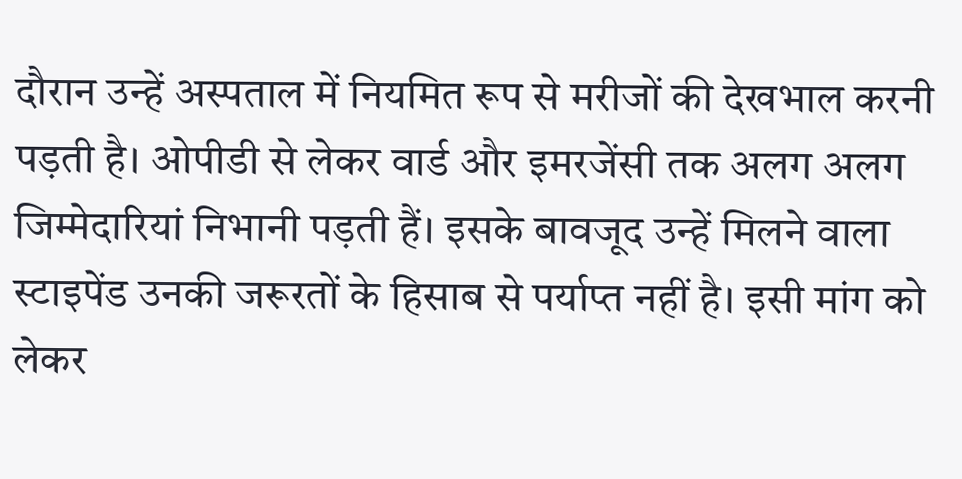दौरान उन्हें अस्पताल में नियमित रूप से मरीजों की देखभाल करनी पड़ती है। ओपीडी से लेकर वार्ड और इमरजेंसी तक अलग अलग जिम्मेदारियां निभानी पड़ती हैं। इसके बावजूद उन्हें मिलने वाला स्टाइपेंड उनकी जरूरतों के हिसाब से पर्याप्त नहीं है। इसी मांग को लेकर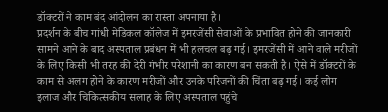डॉक्टरों ने काम बंद आंदोलन का रास्ता अपनाया है।
प्रदर्शन के बीच गांधी मेडिकल कॉलेज में इमरजेंसी सेवाओं के प्रभावित होने की जानकारी सामने आने के बाद अस्पताल प्रबंधन में भी हलचल बढ़ गई। इमरजेंसी में आने वाले मरीजों के लिए किसी भी तरह की देरी गंभीर परेशानी का कारण बन सकती है। ऐसे में डॉक्टरों के काम से अलग होने के कारण मरीजों और उनके परिजनों की चिंता बढ़ गई। कई लोग इलाज और चिकित्सकीय सलाह के लिए अस्पताल पहुंचे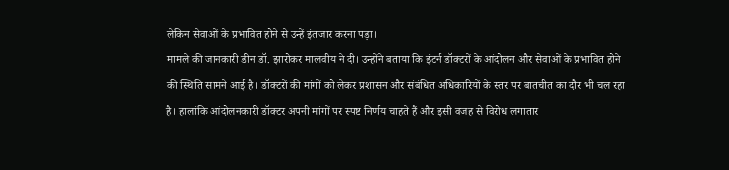लेकिन सेवाओं के प्रभावित होने से उन्हें इंतजार करना पड़ा।
मामले की जानकारी डीन डॉ. झारोकर मालवीय ने दी। उन्होंने बताया कि इंटर्न डॉक्टरों के आंदोलन और सेवाओं के प्रभावित होने की स्थिति सामने आई है। डॉक्टरों की मांगों को लेकर प्रशासन और संबंधित अधिकारियों के स्तर पर बातचीत का दौर भी चल रहा है। हालांकि आंदोलनकारी डॉक्टर अपनी मांगों पर स्पष्ट निर्णय चाहते हैं और इसी वजह से विरोध लगातार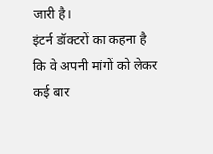जारी है।
इंटर्न डॉक्टरों का कहना है कि वे अपनी मांगों को लेकर कई बार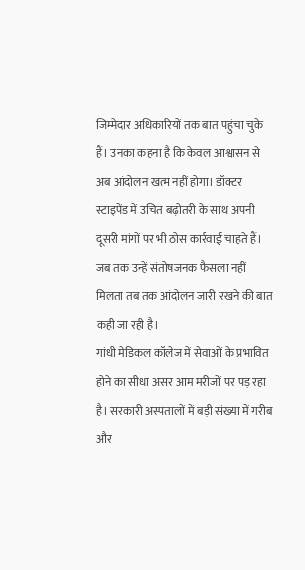जिम्मेदार अधिकारियों तक बात पहुंचा चुके हैं। उनका कहना है कि केवल आश्वासन से अब आंदोलन खत्म नहीं होगा। डॉक्टर स्टाइपेंड में उचित बढ़ोतरी के साथ अपनी दूसरी मांगों पर भी ठोस कार्रवाई चाहते हैं। जब तक उन्हें संतोषजनक फैसला नहीं मिलता तब तक आंदोलन जारी रखने की बात कही जा रही है।
गांधी मेडिकल कॉलेज में सेवाओं के प्रभावित होने का सीधा असर आम मरीजों पर पड़ रहा है। सरकारी अस्पतालों में बड़ी संख्या में गरीब और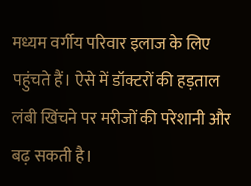मध्यम वर्गीय परिवार इलाज के लिए पहुंचते हैं। ऐसे में डॉक्टरों की हड़ताल लंबी खिंचने पर मरीजों की परेशानी और बढ़ सकती है।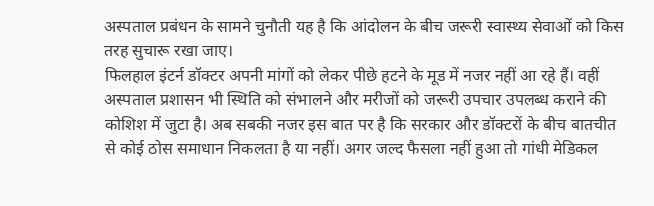अस्पताल प्रबंधन के सामने चुनौती यह है कि आंदोलन के बीच जरूरी स्वास्थ्य सेवाओं को किस तरह सुचारू रखा जाए।
फिलहाल इंटर्न डॉक्टर अपनी मांगों को लेकर पीछे हटने के मूड में नजर नहीं आ रहे हैं। वहीं अस्पताल प्रशासन भी स्थिति को संभालने और मरीजों को जरूरी उपचार उपलब्ध कराने की कोशिश में जुटा है। अब सबकी नजर इस बात पर है कि सरकार और डॉक्टरों के बीच बातचीत से कोई ठोस समाधान निकलता है या नहीं। अगर जल्द फैसला नहीं हुआ तो गांधी मेडिकल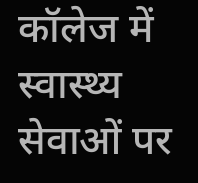कॉलेज में स्वास्थ्य सेवाओं पर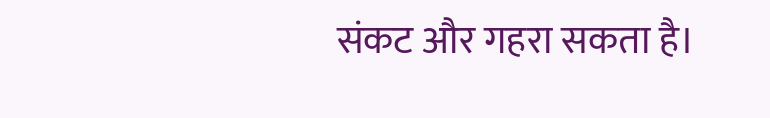संकट और गहरा सकता है।